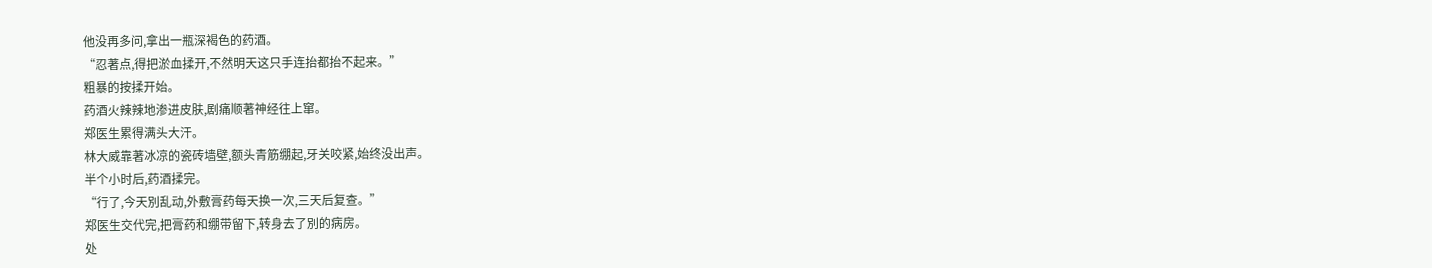他没再多问,拿出一瓶深褐色的药酒。
“忍著点,得把淤血揉开,不然明天这只手连抬都抬不起来。”
粗暴的按揉开始。
药酒火辣辣地渗进皮肤,剧痛顺著神经往上窜。
郑医生累得满头大汗。
林大威靠著冰凉的瓷砖墙壁,额头青筋绷起,牙关咬紧,始终没出声。
半个小时后,药酒揉完。
“行了,今天別乱动,外敷膏药每天换一次,三天后复查。”
郑医生交代完,把膏药和绷带留下,转身去了別的病房。
处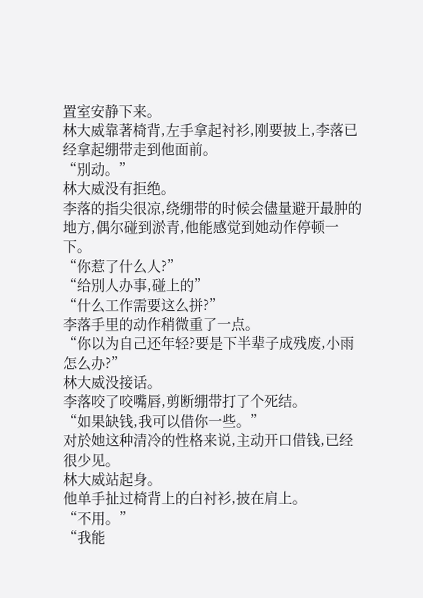置室安静下来。
林大威靠著椅背,左手拿起衬衫,刚要披上,李落已经拿起绷带走到他面前。
“別动。”
林大威没有拒绝。
李落的指尖很凉,绕绷带的时候会儘量避开最肿的地方,偶尔碰到淤青,他能感觉到她动作停顿一下。
“你惹了什么人?”
“给別人办事,碰上的”
“什么工作需要这么拼?”
李落手里的动作稍微重了一点。
“你以为自己还年轻?要是下半辈子成残废,小雨怎么办?”
林大威没接话。
李落咬了咬嘴唇,剪断绷带打了个死结。
“如果缺钱,我可以借你一些。”
对於她这种清冷的性格来说,主动开口借钱,已经很少见。
林大威站起身。
他单手扯过椅背上的白衬衫,披在肩上。
“不用。”
“我能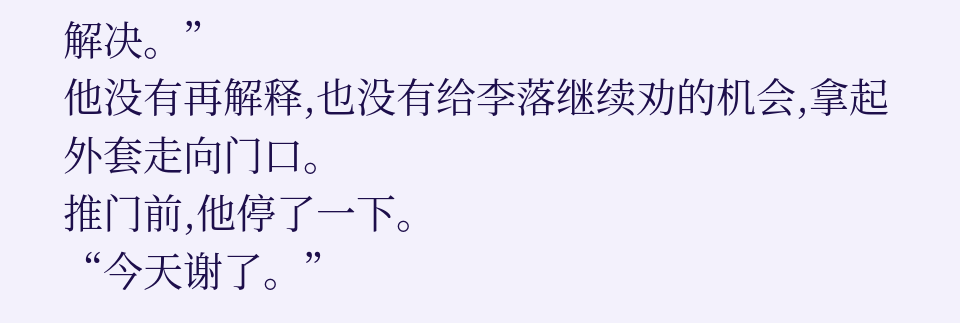解决。”
他没有再解释,也没有给李落继续劝的机会,拿起外套走向门口。
推门前,他停了一下。
“今天谢了。”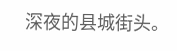深夜的县城街头。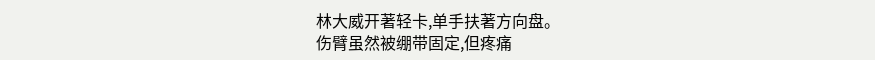林大威开著轻卡,单手扶著方向盘。
伤臂虽然被绷带固定,但疼痛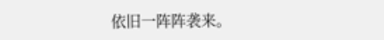依旧一阵阵袭来。